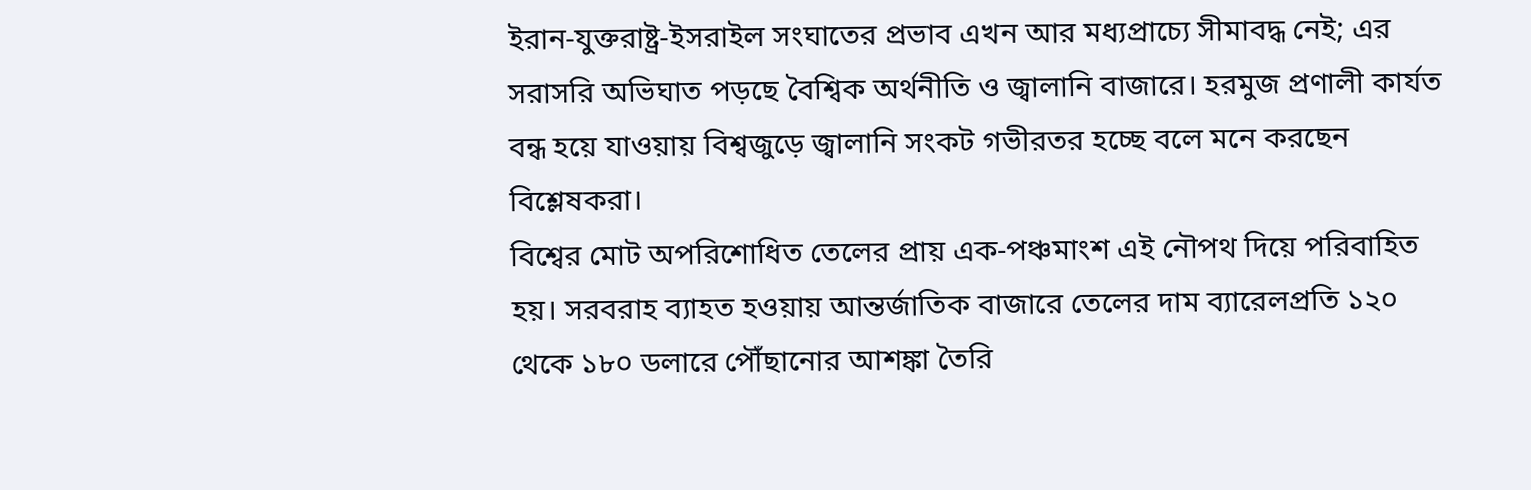ইরান-যুক্তরাষ্ট্র-ইসরাইল সংঘাতের প্রভাব এখন আর মধ্যপ্রাচ্যে সীমাবদ্ধ নেই; এর সরাসরি অভিঘাত পড়ছে বৈশ্বিক অর্থনীতি ও জ্বালানি বাজারে। হরমুজ প্রণালী কার্যত বন্ধ হয়ে যাওয়ায় বিশ্বজুড়ে জ্বালানি সংকট গভীরতর হচ্ছে বলে মনে করছেন বিশ্লেষকরা।
বিশ্বের মোট অপরিশোধিত তেলের প্রায় এক-পঞ্চমাংশ এই নৌপথ দিয়ে পরিবাহিত হয়। সরবরাহ ব্যাহত হওয়ায় আন্তর্জাতিক বাজারে তেলের দাম ব্যারেলপ্রতি ১২০ থেকে ১৮০ ডলারে পৌঁছানোর আশঙ্কা তৈরি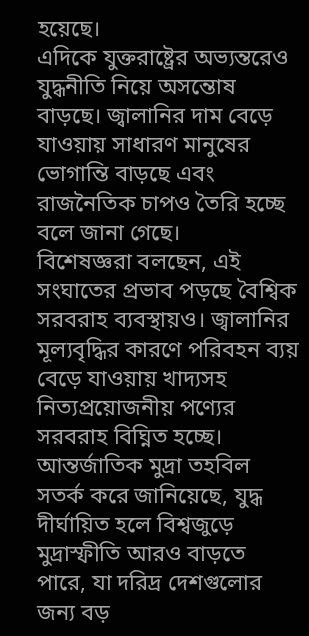হয়েছে।
এদিকে যুক্তরাষ্ট্রের অভ্যন্তরেও যুদ্ধনীতি নিয়ে অসন্তোষ বাড়ছে। জ্বালানির দাম বেড়ে যাওয়ায় সাধারণ মানুষের ভোগান্তি বাড়ছে এবং রাজনৈতিক চাপও তৈরি হচ্ছে বলে জানা গেছে।
বিশেষজ্ঞরা বলছেন, এই সংঘাতের প্রভাব পড়ছে বৈশ্বিক সরবরাহ ব্যবস্থায়ও। জ্বালানির মূল্যবৃদ্ধির কারণে পরিবহন ব্যয় বেড়ে যাওয়ায় খাদ্যসহ নিত্যপ্রয়োজনীয় পণ্যের সরবরাহ বিঘ্নিত হচ্ছে।
আন্তর্জাতিক মুদ্রা তহবিল সতর্ক করে জানিয়েছে, যুদ্ধ দীর্ঘায়িত হলে বিশ্বজুড়ে মুদ্রাস্ফীতি আরও বাড়তে পারে, যা দরিদ্র দেশগুলোর জন্য বড়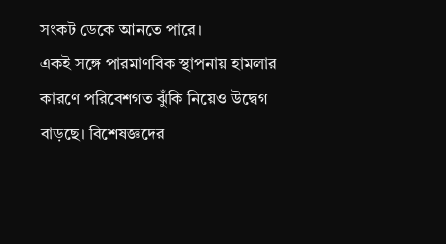সংকট ডেকে আনতে পারে।
একই সঙ্গে পারমাণবিক স্থাপনায় হামলার কারণে পরিবেশগত ঝুঁকি নিয়েও উদ্বেগ বাড়ছে। বিশেষজ্ঞদের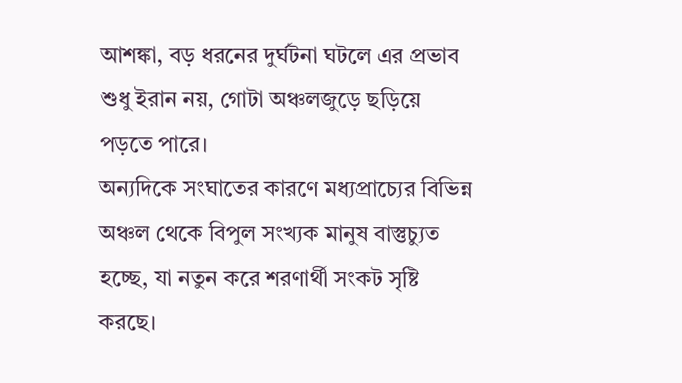আশঙ্কা, বড় ধরনের দুর্ঘটনা ঘটলে এর প্রভাব শুধু ইরান নয়, গোটা অঞ্চলজুড়ে ছড়িয়ে পড়তে পারে।
অন্যদিকে সংঘাতের কারণে মধ্যপ্রাচ্যের বিভিন্ন অঞ্চল থেকে বিপুল সংখ্যক মানুষ বাস্তুচ্যুত হচ্ছে, যা নতুন করে শরণার্থী সংকট সৃষ্টি করছে।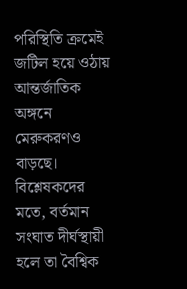পরিস্থিতি ক্রমেই জটিল হয়ে ওঠায় আন্তর্জাতিক অঙ্গনে মেরুকরণও বাড়ছে। বিশ্লেষকদের মতে, বর্তমান সংঘাত দীর্ঘস্থায়ী হলে তা বৈশ্বিক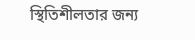স্থিতিশীলতার জন্য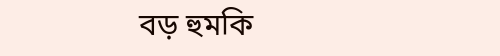বড় হুমকি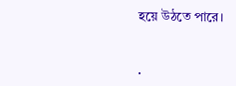হয়ে উঠতে পারে।


.